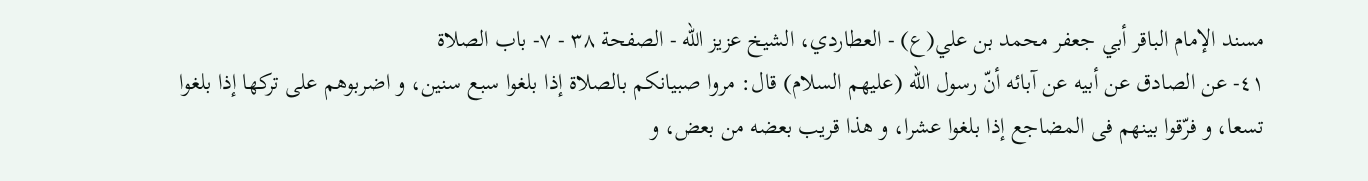مسند الإمام الباقر أبي جعفر محمد بن علي(ع) - العطاردي، الشيخ عزيز الله - الصفحة ٣٨ - ٧- باب الصلاة
٤١- عن الصادق عن أبيه عن آبائه أنّ رسول اللّه (عليهم السلام) قال: مروا صبيانكم بالصلاة إذا بلغوا سبع سنين، و اضربوهم على تركها إذا بلغوا تسعا، و فرّقوا بينهم فى المضاجع إذا بلغوا عشرا، و هذا قريب بعضه من بعض، و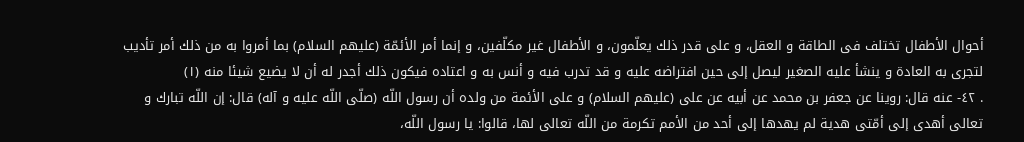أحوال الأطفال تختلف فى الطاقة و العقل، و على قدر ذلك يعلّمون، و الأطفال غير مكلّفين، و إنما أمر الأئمّة (عليهم السلام) بما أمروا به من ذلك أمر تأديب لتجرى به العادة و ينشأ عليه الصغير ليصل إلى حين افتراضه عليه و قد تدرب فيه و أنس به و اعتاده فيكون ذلك أجدر له أن لا يضيع شيئا منه (١)
. ٤٢- عنه قال: روينا عن جعفر بن محمد عن أبيه عن على (عليهم السلام) و على الأئمة من ولده أن رسول اللّه (صلّى اللّه عليه و آله) قال: إن اللّه تبارك و تعالى أهدى إلى أمّتى هدية لم يهدها إلى أحد من الأمم تكرمة من اللّه تعالى لها، قالوا: يا رسول اللّه،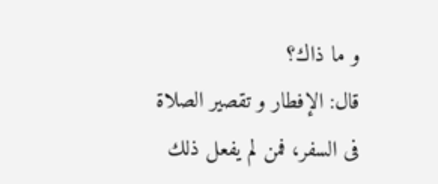و ما ذاك؟
قال: الإفطار و تقصير الصلاة فى السفر، فمن لم يفعل ذلك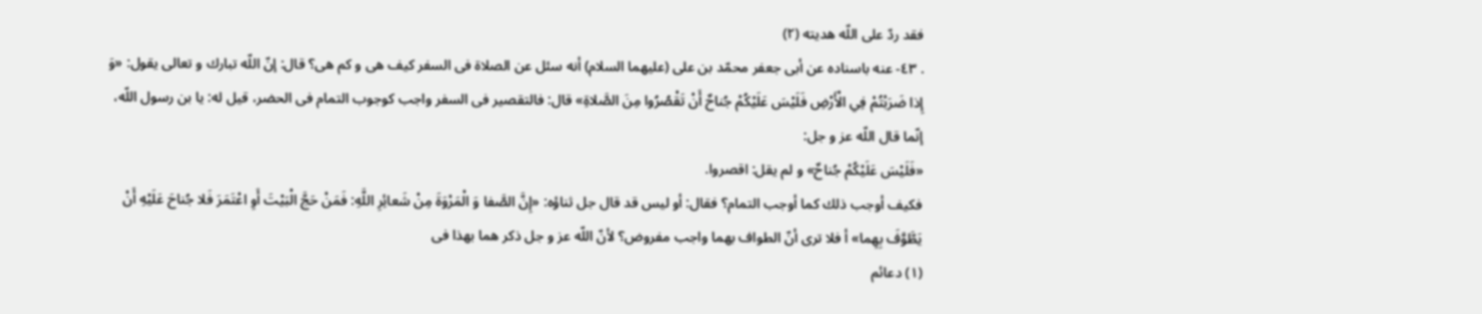فقد ردّ على اللّه هديته (٢)
. ٤٣- عنه باسناده عن أبى جعفر محمّد بن على (عليهما السلام) أنه سئل عن الصلاة فى السفر كيف هى و كم هى؟ قال: إنّ اللّه تبارك و تعالى يقول: «وَ إِذا ضَرَبْتُمْ فِي الْأَرْضِ فَلَيْسَ عَلَيْكُمْ جُناحٌ أَنْ تَقْصُرُوا مِنَ الصَّلاةِ» قال: فالتقصير فى السفر واجب كوجوب التمام فى الحضر، قيل له: يا بن رسول اللّه، إنّما قال اللّه عز و جل:
«فَلَيْسَ عَلَيْكُمْ جُناحٌ» و لم يقل: اقصروا.
فكيف أوجب ذلك كما أوجب التمام؟ فقال: أو ليس قد قال جل ثناؤه: «إِنَّ الصَّفا وَ الْمَرْوَةَ مِنْ شَعائِرِ اللَّهِ: فَمَنْ حَجَّ الْبَيْتَ أَوِ اعْتَمَرَ فَلا جُناحَ عَلَيْهِ أَنْ يَطَّوَّفَ بِهِما» أ فلا ترى أنّ الطواف بهما واجب مفروض؟ لأنّ اللّه عز و جل ذكر هما بهذا فى
(١) دعائم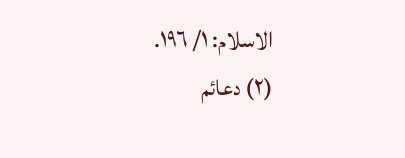الاسلام: ١/ ١٩٦.
(٢) دعائم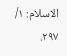الاسلام: ١/ ٢٩٧.